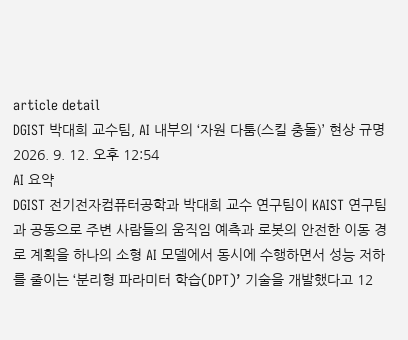article detail
DGIST 박대희 교수팀, AI 내부의 ‘자원 다툼(스킬 충돌)’ 현상 규명
2026. 9. 12. 오후 12:54
AI 요약
DGIST 전기전자컴퓨터공학과 박대희 교수 연구팀이 KAIST 연구팀과 공동으로 주변 사람들의 움직임 예측과 로봇의 안전한 이동 경로 계획을 하나의 소형 AI 모델에서 동시에 수행하면서 성능 저하를 줄이는 ‘분리형 파라미터 학습(DPT)’ 기술을 개발했다고 12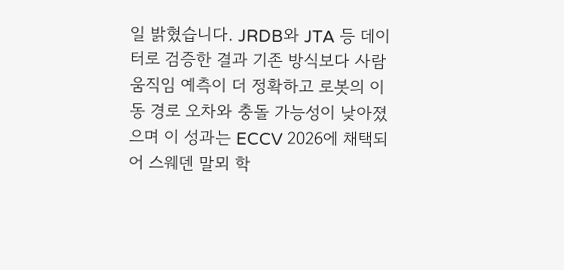일 밝혔습니다. JRDB와 JTA 등 데이터로 검증한 결과 기존 방식보다 사람 움직임 예측이 더 정확하고 로봇의 이동 경로 오차와 충돌 가능성이 낮아졌으며 이 성과는 ECCV 2026에 채택되어 스웨덴 말뫼 학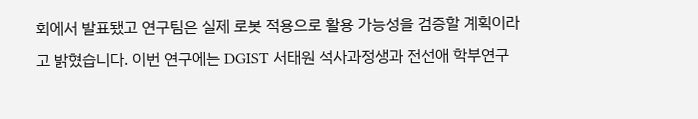회에서 발표됐고 연구팀은 실제 로봇 적용으로 활용 가능성을 검증할 계획이라고 밝혔습니다. 이번 연구에는 DGIST 서태원 석사과정생과 전선애 학부연구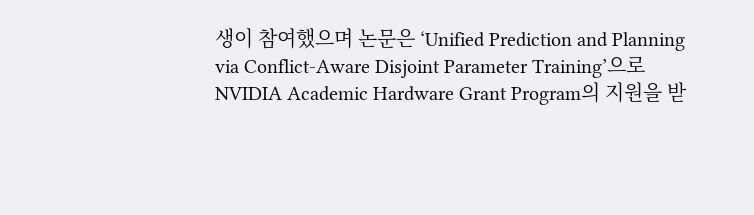생이 참여했으며 논문은 ‘Unified Prediction and Planning via Conflict-Aware Disjoint Parameter Training’으로 NVIDIA Academic Hardware Grant Program의 지원을 받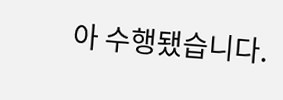아 수행됐습니다.